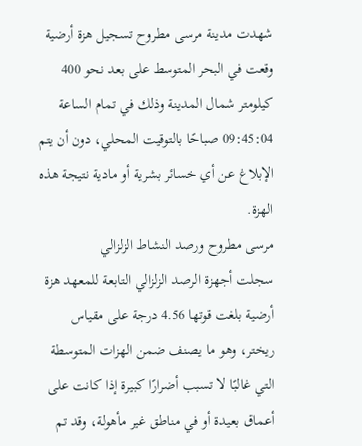شهدت مدينة مرسى مطروح تسجيل هزة أرضية وقعت في البحر المتوسط على بعد نحو 400 كيلومتر شمال المدينة وذلك في تمام الساعة 09:45:04 صباحًا بالتوقيت المحلي، دون أن يتم الإبلاغ عن أي خسائر بشرية أو مادية نتيجة هذه الهزة.
مرسى مطروح ورصد النشاط الزلزالي
سجلت أجهزة الرصد الزلزالي التابعة للمعهد هزة أرضية بلغت قوتها 4.56 درجة على مقياس ريختر، وهو ما يصنف ضمن الهزات المتوسطة التي غالبًا لا تسبب أضرارًا كبيرة إذا كانت على أعماق بعيدة أو في مناطق غير مأهولة، وقد تم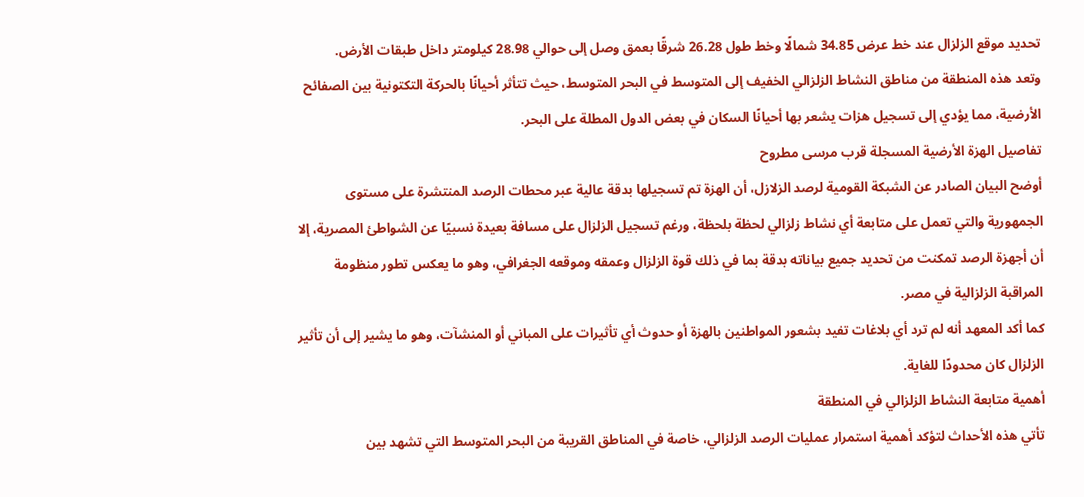تحديد موقع الزلزال عند خط عرض 34.85 شمالًا وخط طول 26.28 شرقًا بعمق وصل إلى حوالي 28.98 كيلومتر داخل طبقات الأرض.
وتعد هذه المنطقة من مناطق النشاط الزلزالي الخفيف إلى المتوسط في البحر المتوسط، حيث تتأثر أحيانًا بالحركة التكتونية بين الصفائح الأرضية، مما يؤدي إلى تسجيل هزات يشعر بها أحيانًا السكان في بعض الدول المطلة على البحر.
تفاصيل الهزة الأرضية المسجلة قرب مرسى مطروح
أوضح البيان الصادر عن الشبكة القومية لرصد الزلازل، أن الهزة تم تسجيلها بدقة عالية عبر محطات الرصد المنتشرة على مستوى الجمهورية والتي تعمل على متابعة أي نشاط زلزالي لحظة بلحظة، ورغم تسجيل الزلزال على مسافة بعيدة نسبيًا عن الشواطئ المصرية، إلا أن أجهزة الرصد تمكنت من تحديد جميع بياناته بدقة بما في ذلك قوة الزلزال وعمقه وموقعه الجغرافي، وهو ما يعكس تطور منظومة المراقبة الزلزالية في مصر.
كما أكد المعهد أنه لم ترد أي بلاغات تفيد بشعور المواطنين بالهزة أو حدوث أي تأثيرات على المباني أو المنشآت، وهو ما يشير إلى أن تأثير الزلزال كان محدودًا للغاية.
أهمية متابعة النشاط الزلزالي في المنطقة
تأتي هذه الأحداث لتؤكد أهمية استمرار عمليات الرصد الزلزالي، خاصة في المناطق القريبة من البحر المتوسط التي تشهد بين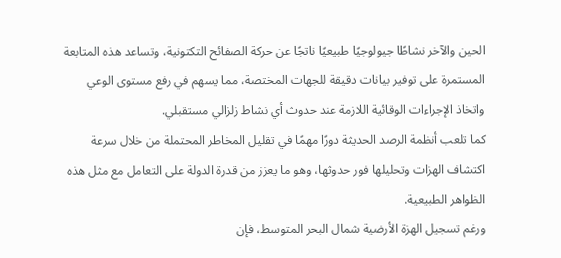الحين والآخر نشاطًا جيولوجيًا طبيعيًا ناتجًا عن حركة الصفائح التكتونية، وتساعد هذه المتابعة المستمرة على توفير بيانات دقيقة للجهات المختصة، مما يسهم في رفع مستوى الوعي واتخاذ الإجراءات الوقائية اللازمة عند حدوث أي نشاط زلزالي مستقبلي.
كما تلعب أنظمة الرصد الحديثة دورًا مهمًا في تقليل المخاطر المحتملة من خلال سرعة اكتشاف الهزات وتحليلها فور حدوثها، وهو ما يعزز من قدرة الدولة على التعامل مع مثل هذه الظواهر الطبيعية.
ورغم تسجيل الهزة الأرضية شمال البحر المتوسط، فإن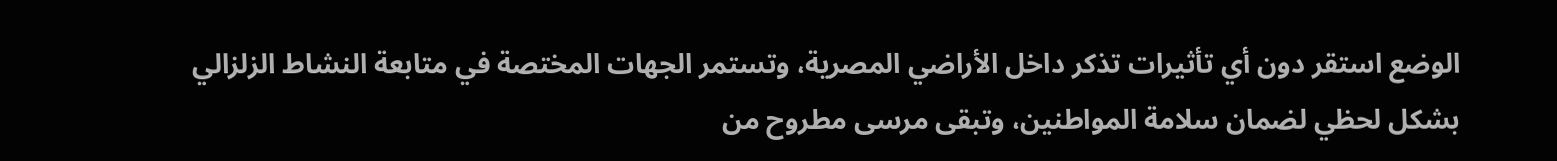الوضع استقر دون أي تأثيرات تذكر داخل الأراضي المصرية، وتستمر الجهات المختصة في متابعة النشاط الزلزالي بشكل لحظي لضمان سلامة المواطنين، وتبقى مرسى مطروح من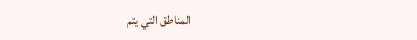المناطق التي يتم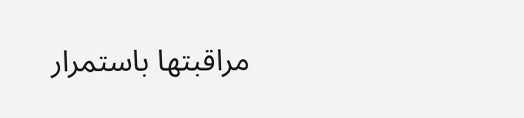مراقبتها باستمرار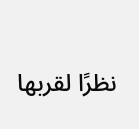نظرًا لقربها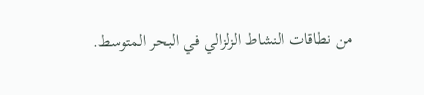من نطاقات النشاط الزلزالي في البحر المتوسط.